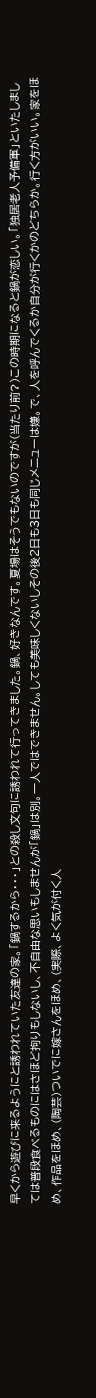早くから遊びに来るようにと誘われていた友達の家。「鍋するから・・・」との殺し文句に誘われて行ってきました。鍋、好きなんです。夏場はそうでもないのですが(当たり前?)この時期になると鍋が恋しい。「独居老人予備軍」といたしましては普段食べるものにはさほど拘りもしないし、不自由な思いもしませんが「鍋」は別。一人ではできません。しても美味しくないしその後2日も3日も同じメニューは嫌。で、人を呼んでくるか自分が行くかのどちらか。行く方がいい。家をほめ、作品をほめ、(陶芸)ついでに嫁さんをほめ、(実際、よく気が付く人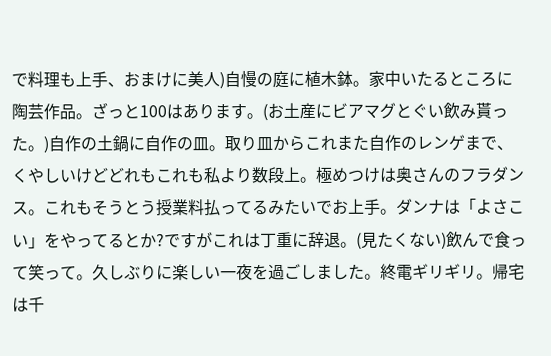で料理も上手、おまけに美人)自慢の庭に植木鉢。家中いたるところに陶芸作品。ざっと100はあります。(お土産にビアマグとぐい飲み貰った。)自作の土鍋に自作の皿。取り皿からこれまた自作のレンゲまで、くやしいけどどれもこれも私より数段上。極めつけは奥さんのフラダンス。これもそうとう授業料払ってるみたいでお上手。ダンナは「よさこい」をやってるとか?ですがこれは丁重に辞退。(見たくない)飲んで食って笑って。久しぶりに楽しい一夜を過ごしました。終電ギリギリ。帰宅は千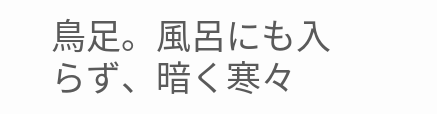鳥足。風呂にも入らず、暗く寒々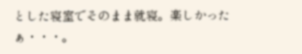とした寝室でそのまま就寝。楽しかったぁ・・・。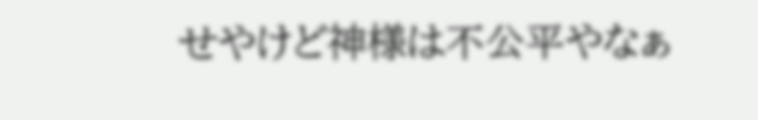せやけど神様は不公平やなぁ